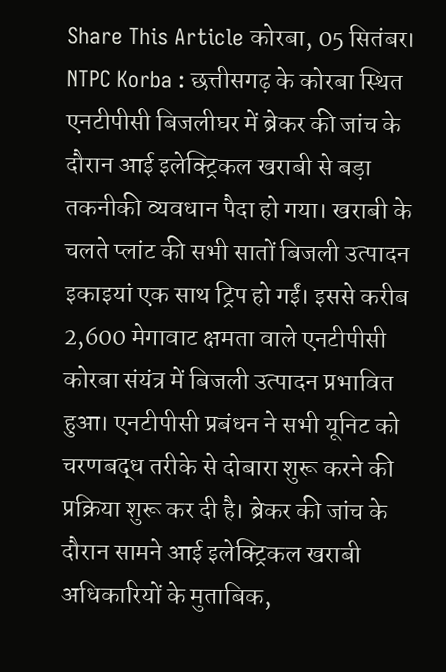Share This Article कोरबा, 05 सितंबर। NTPC Korba : छत्तीसगढ़ के कोरबा स्थित एनटीपीसी बिजलीघर में ब्रेकर की जांच के दौरान आई इलेक्ट्रिकल खराबी से बड़ा तकनीकी व्यवधान पैदा हो गया। खराबी के चलते प्लांट की सभी सातों बिजली उत्पादन इकाइयां एक साथ ट्रिप हो गईं। इससे करीब 2,600 मेगावाट क्षमता वाले एनटीपीसी कोरबा संयंत्र में बिजली उत्पादन प्रभावित हुआ। एनटीपीसी प्रबंधन ने सभी यूनिट को चरणबद्ध तरीके से दोबारा शुरू करने की प्रक्रिया शुरू कर दी है। ब्रेकर की जांच के दौरान सामने आई इलेक्ट्रिकल खराबी अधिकारियों के मुताबिक,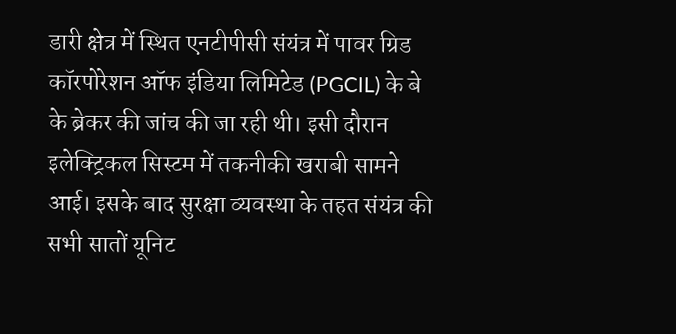डारी क्षेत्र में स्थित एनटीपीसी संयंत्र में पावर ग्रिड कॉरपोरेशन ऑफ इंडिया लिमिटेड (PGCIL) के बे के ब्रेकर की जांच की जा रही थी। इसी दौरान इलेक्ट्रिकल सिस्टम में तकनीकी खराबी सामने आई। इसके बाद सुरक्षा व्यवस्था के तहत संयंत्र की सभी सातों यूनिट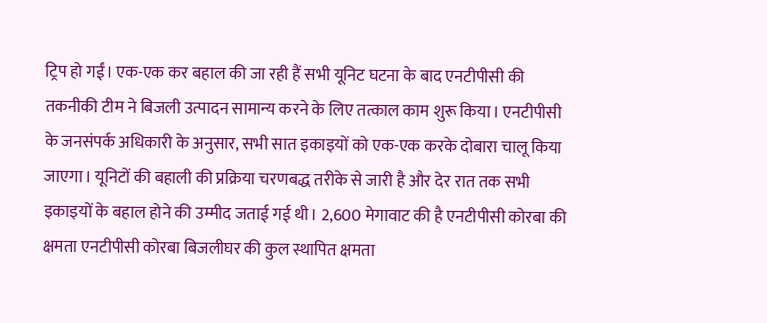ट्रिप हो गईं। एक-एक कर बहाल की जा रही हैं सभी यूनिट घटना के बाद एनटीपीसी की तकनीकी टीम ने बिजली उत्पादन सामान्य करने के लिए तत्काल काम शुरू किया। एनटीपीसी के जनसंपर्क अधिकारी के अनुसार, सभी सात इकाइयों को एक-एक करके दोबारा चालू किया जाएगा। यूनिटों की बहाली की प्रक्रिया चरणबद्ध तरीके से जारी है और देर रात तक सभी इकाइयों के बहाल होने की उम्मीद जताई गई थी। 2,600 मेगावाट की है एनटीपीसी कोरबा की क्षमता एनटीपीसी कोरबा बिजलीघर की कुल स्थापित क्षमता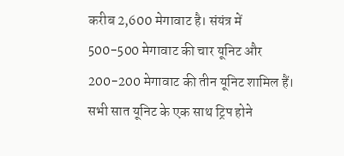करीब 2,600 मेगावाट है। संयंत्र में 500-500 मेगावाट की चार यूनिट और 200-200 मेगावाट की तीन यूनिट शामिल हैं। सभी सात यूनिट के एक साथ ट्रिप होने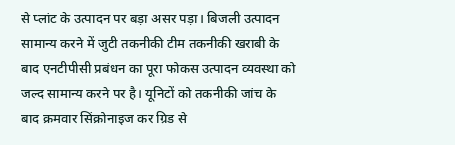से प्लांट के उत्पादन पर बड़ा असर पड़ा। बिजली उत्पादन सामान्य करने में जुटी तकनीकी टीम तकनीकी खराबी के बाद एनटीपीसी प्रबंधन का पूरा फोकस उत्पादन व्यवस्था को जल्द सामान्य करने पर है। यूनिटों को तकनीकी जांच के बाद क्रमवार सिंक्रोनाइज कर ग्रिड से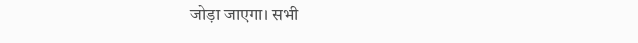जोड़ा जाएगा। सभी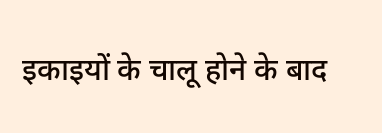इकाइयों के चालू होने के बाद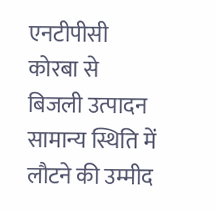एनटीपीसी कोरबा से बिजली उत्पादन सामान्य स्थिति में लौटने की उम्मीद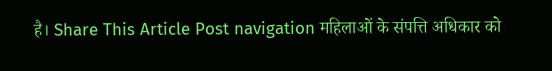है। Share This Article Post navigation महिलाओं के संपत्ति अधिकार को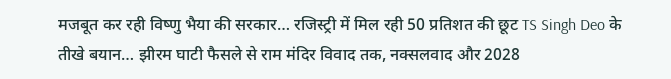मजबूत कर रही विष्णु भैया की सरकार… रजिस्ट्री में मिल रही 50 प्रतिशत की छूट TS Singh Deo के तीखे बयान… झीरम घाटी फैसले से राम मंदिर विवाद तक, नक्सलवाद और 2028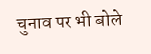चुनाव पर भी बोले